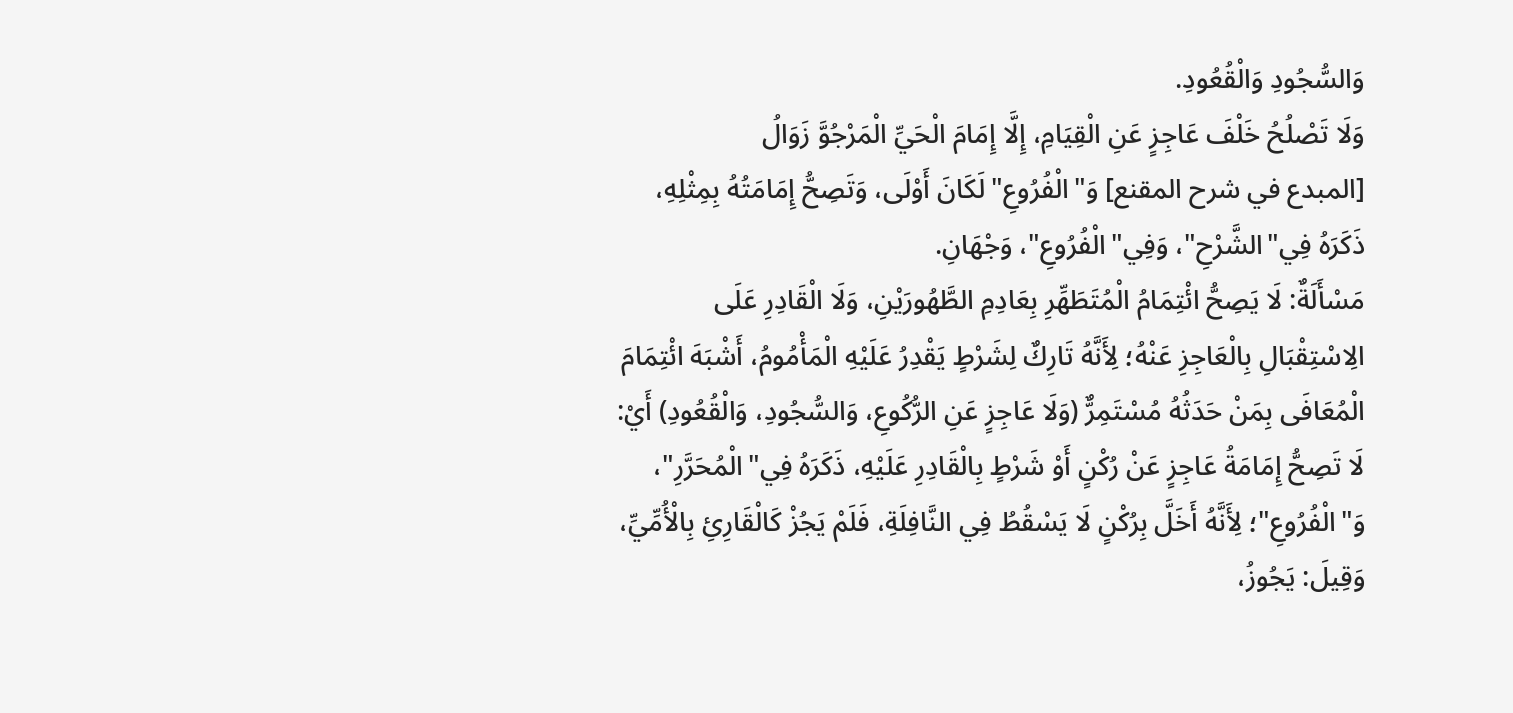وَالسُّجُودِ وَالْقُعُودِ.
وَلَا تَصْلُحُ خَلْفَ عَاجِزٍ عَنِ الْقِيَامِ، إِلَّا إِمَامَ الْحَيِّ الْمَرْجُوَّ زَوَالُ
[المبدع في شرح المقنع] وَ"الْفُرُوعِ"لَكَانَ أَوْلَى، وَتَصِحُّ إِمَامَتُهُ بِمِثْلِهِ، ذَكَرَهُ فِي"الشَّرْحِ"، وَفِي"الْفُرُوعِ"، وَجْهَانِ.
مَسْأَلَةٌ: لَا يَصِحُّ ائْتِمَامُ الْمُتَطَهِّرِ بِعَادِمِ الطَّهُورَيْنِ، وَلَا الْقَادِرِ عَلَى الِاسْتِقْبَالِ بِالْعَاجِزِ عَنْهُ؛ لِأَنَّهُ تَارِكٌ لِشَرْطٍ يَقْدِرُ عَلَيْهِ الْمَأْمُومُ، أَشْبَهَ ائْتِمَامَ الْمُعَافَى بِمَنْ حَدَثُهُ مُسْتَمِرٌّ (وَلَا عَاجِزٍ عَنِ الرُّكُوعِ، وَالسُّجُودِ، وَالْقُعُودِ) أَيْ: لَا تَصِحُّ إِمَامَةُ عَاجِزٍ عَنْ رُكْنٍ أَوْ شَرْطٍ بِالْقَادِرِ عَلَيْهِ، ذَكَرَهُ فِي"الْمُحَرَّرِ"، وَ"الْفُرُوعِ"؛ لِأَنَّهُ أَخَلَّ بِرُكْنٍ لَا يَسْقُطُ فِي النَّافِلَةِ، فَلَمْ يَجُزْ كَالْقَارِئِ بِالْأُمِّيِّ، وَقِيلَ: يَجُوزُ،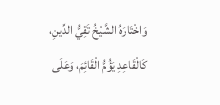وَاخْتَارَهُ الشَّيْخُ تَقِيُّ الدِّينِ، كَالْقَاعِدِ يَؤُمُّ الْقَائِمَ، وَعَلَى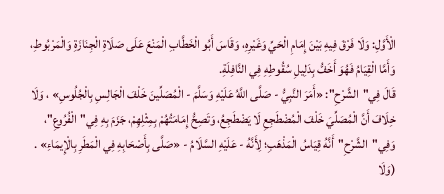الْأَوَّلِ: وَلَا فَرْقَ فِيهِ بَيْنَ إِمَامِ الْحَيِّ وَغَيْرِهِ، وَقَاسَ أَبُو الْخَطَّابِ الْمَنْعَ عَلَى صَلَاةِ الْجِنَازَةِ وَالْمَرْبُوطِ، وَأَمَّا الْقِيَامُ فَهُوَ أَخَفُّ بِدَلِيلِ سُقُوطِهِ فِي النَّافِلَةِ.
قَالَ فِي"الشَّرْحِ": «أَمَرَ النَّبِيُّ - صَلَّى اللَّهُ عَلَيْهِ وَسَلَّمَ - الْمُصَلِّينَ خَلْفَ الْجَالِسِ بِالْجُلُوسِ» ، وَلَا خِلَافَ أَنَّ الْمُصَلِّيَ خَلْفَ الْمُضْطَجِعِ لَا يَضْطَجِعُ، وَتَصِحُّ إِمَامَتُهُمْ بِمِثْلِهِمْ، جَزَمَ بِهِ فِي"الْفُرُوعِ"، وَفِي"الشَّرْحِ"أَنَّهُ قِيَاسُ الْمَذْهَبِ؛ لِأَنَّهُ - عَلَيْهِ السَّلَامُ - «صَلَّى بِأَصْحَابِهِ فِي الْمَطَرِ بِالْإِيمَاءِ» .
(وَلَا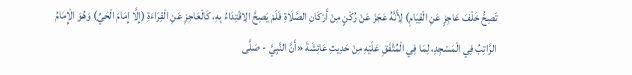تَصِحُّ خَلْفَ عَاجِزٍ عَنِ الْقِيَامِ) لِأَنَّهُ عَجَزَ عَنْ رُكْنٍ مِنْ أَرْكَانِ الصَّلَاةِ فَلَمْ يَصِحَّ الِاقْتِدَاءُ بِهِ، كَالْعَاجِزِ عَنِ الْقِرَاءَةِ (إِلَّا إِمَامَ الْحَيِّ) وَهُوَ الْإِمَامُ الرَّاتِبُ فِي الْمَسْجِدِ، لِمَا فِي الْمُتَّفَقِ عَلَيْهِ مِنْ حَدِيثِ عَائِشَةَ «أَنَّ النَّبِيَّ - صَلَّى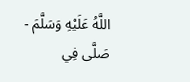اللَّهُ عَلَيْهِ وَسَلَّمَ - صَلَّى فِي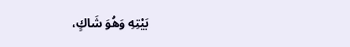بَيْتِهِ وَهُوَ شَاكٍ،